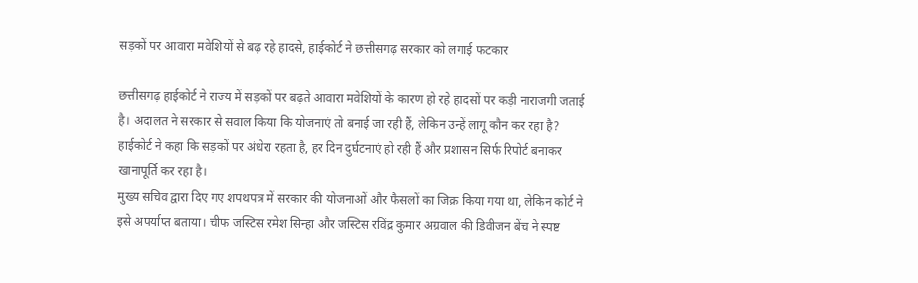सड़कों पर आवारा मवेशियों से बढ़ रहे हादसे, हाईकोर्ट ने छत्तीसगढ़ सरकार को लगाई फटकार

छत्तीसगढ़ हाईकोर्ट ने राज्य में सड़कों पर बढ़ते आवारा मवेशियों के कारण हो रहे हादसों पर कड़ी नाराजगी जताई है। अदालत ने सरकार से सवाल किया कि योजनाएं तो बनाई जा रही हैं, लेकिन उन्हें लागू कौन कर रहा है? हाईकोर्ट ने कहा कि सड़कों पर अंधेरा रहता है, हर दिन दुर्घटनाएं हो रही हैं और प्रशासन सिर्फ रिपोर्ट बनाकर खानापूर्ति कर रहा है।
मुख्य सचिव द्वारा दिए गए शपथपत्र में सरकार की योजनाओं और फैसलों का जिक्र किया गया था, लेकिन कोर्ट ने इसे अपर्याप्त बताया। चीफ जस्टिस रमेश सिन्हा और जस्टिस रविंद्र कुमार अग्रवाल की डिवीजन बेंच ने स्पष्ट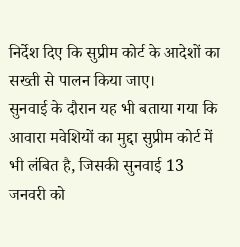निर्देश दिए कि सुप्रीम कोर्ट के आदेशों का सख्ती से पालन किया जाए।
सुनवाई के दौरान यह भी बताया गया कि आवारा मवेशियों का मुद्दा सुप्रीम कोर्ट में भी लंबित है, जिसकी सुनवाई 13 जनवरी को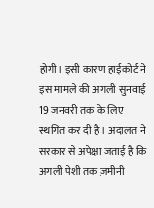होगी। इसी कारण हाईकोर्ट ने इस मामले की अगली सुनवाई 19 जनवरी तक के लिए स्थगित कर दी है। अदालत ने सरकार से अपेक्षा जताई है कि अगली पेशी तक ज़मीनी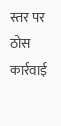स्तर पर ठोस कार्रवाई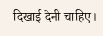दिखाई देनी चाहिए।